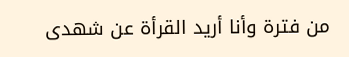من فترة وأنا أريد القرأة عن شهدى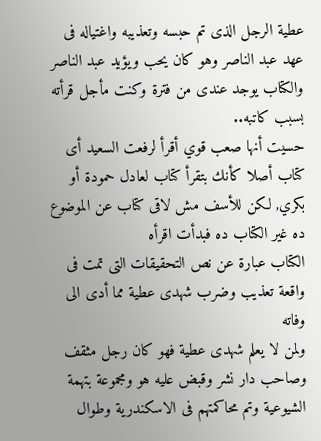عطية الرجل الذى تم حبسه وتعذيبه واغتياله فى عهد عبد الناصر وهو كان يحب ويؤيد عبد الناصر
والكتاب يوجد عندى من فترة وكنت مأجل قرأته بسبب كاتبه..
حسيت أنها صعب قوي أقرأ لرفعت السعيد أى كتاب أصلا كأنك بتقرأ كتاب لعادل حمودة أو بكري, لكن للأسف مش لاقى كتاب عن الموضوع ده غير الكتاب ده فبدأت اقرأه
الكتاب عبارة عن نص التحقيقات التى تمت فى واقعة تعذيب وضرب شهدى عطية مما أدى الى وفاته
ولمن لا يعلم شهدى عطية فهو كان رجل مثقف وصاحب دار نشر وقبض عليه هو ومجموعة بتهمة الشيوعية وتم محاكمتهم فى الاسكندرية وطوال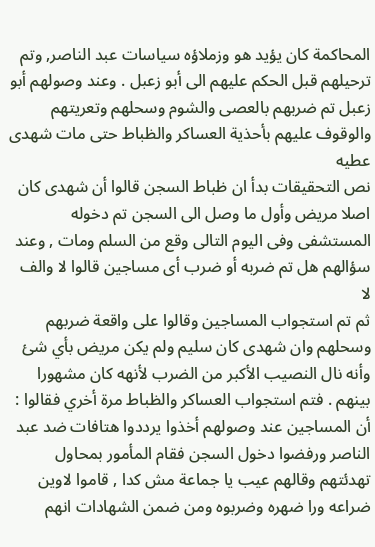المحاكمة كان يؤيد هو وزملاؤه سياسات عبد الناصر, وتم ترحيلهم قبل الحكم عليهم الى أبو زعبل . وعند وصولهم أبو زعبل تم ضربهم بالعصى والشوم وسحلهم وتعريتهم والوقوف عليهم بأحذية العساكر والظباط حتى مات شهدى عطيه
نص التحقيقات بدأ ان ظباط السجن قالوا أن شهدى كان اصلا مريض وأول ما وصل الى السجن تم دخوله المستشفى وفى اليوم التالى وقع من السلم ومات , وعند سؤالهم هل تم ضربه أو ضرب أى مساجين قالوا لا والف لا
ثم تم استجواب المساجين وقالوا على واقعة ضربهم وسحلهم وان شهدى كان سليم ولم يكن مريض بأي شئ وأنه نال النصيب الأكبر من الضرب لأنهه كان مشهورا بينهم . فتم استجواب العساكر والظباط مرة أخري فقالوا :
أن المساجين عند وصولهم أخذوا يرددوا هتافات ضد عبد الناصر ورفضوا دخول السجن فقام المأمور بمحاول تهدئتهم وقالهم عيب يا جماعة مش كدا , قاموا لاوين ضراعه ورا ضهره وضربوه ومن ضمن الشهادات انهم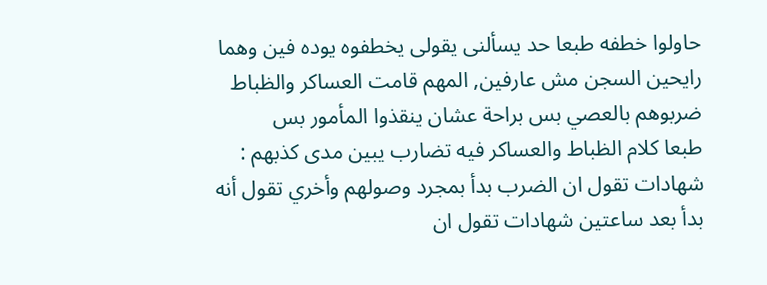حاولوا خطفه طبعا حد يسألنى يقولى يخطفوه يوده فين وهما رايحين السجن مش عارفين, المهم قامت العساكر والظباط ضربوهم بالعصي بس براحة عشان ينقذوا المأمور بس
طبعا كلام الظباط والعساكر فيه تضارب يبين مدى كذبهم : شهادات تقول ان الضرب بدأ بمجرد وصولهم وأخري تقول أنه بدأ بعد ساعتين شهادات تقول ان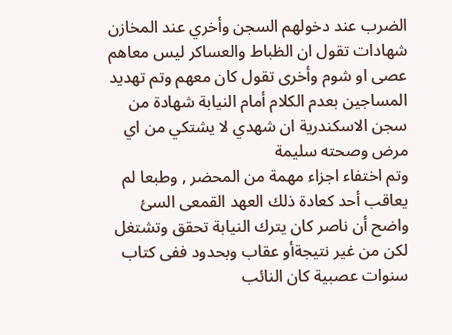الضرب عند دخولهم السجن وأخري عند المخازن شهادات تقول ان الظباط والعساكر ليس معاهم عصى او شوم وأخرى تقول كان معهم وتم تهديد المساجين بعدم الكلام أمام النيابة شهادة من سجن الاسكندرية ان شهدي لا يشتكي من اي مرض وصحته سليمة
وتم اختفاء اجزاء مهمة من المحضر , وطبعا لم يعاقب أحد كعادة ذلك العهد القمعى السئ
واضح أن ناصر كان يترك النيابة تحقق وتشتغل لكن من غير نتيجةأو عقاب وبحدود ففى كتاب سنوات عصبية كان النائب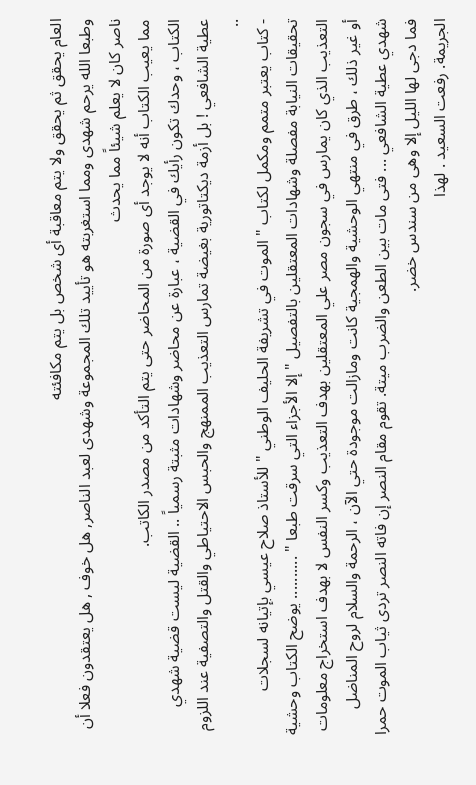العام يحقق ثم يحقق ولا يتم معاقبة أى شخص بل يتم مكافئته
وطبعا الله يرحم شهدى ومما استغربته هو تأييد تلك المجموعة وشهدى لعبد الناصر, هل خوف , هل يعتقدون فعلا أن ناصر كان لا يعلم شيئاً مما يحدث
مما يعيب الكتاب أنه لا يوجد أى صورة من المحاضر حتى يتم التأكد من مصدر الكاتب.
الكتاب ، وحدك تكون رأيك في القضية ، عبارة عن محاضر وشهادات مثبتة رسمياً .. القضية ليست قضية شهدي عطية الشافعي ! بل أزمة ديكتاتورية بغيضة تمارس التعذيب الممنهج والحبس الاحتياطي والقتل والتصفية عند اللزوم ..
- كتاب يعتبر متمم ومكمل لكتاب " الموت في تشريفة الحليف الوطني " للأستاذ صلاح عيسي بإتيانه لسجلات تحقيقات النيابة مفصلة وشهادات المعتقلين بالتفصيل " إلا الأجزاء التي سرقت طبعا " .......... يوضح الكتاب وحشية التعذيب الذي كان يمارس في سجون مصر علي المعتقلين بهدف التعذيب وكسر النفس لا بهدف استخراج معلومات أو غير ذلك ، طرق في منتهي الوحشية والهمجية كانت ومازالت موجودة حتي الآن ، الرحمة والسلام لروح المناضل شهدي عطية الشافعي ... فتى مات بين الطعن والضرب ميتة. تقوم مقام النصر إن فاته النصر تردى ثياب الموت حمرا فما دجى لها الليل إلا وهى من سندس خضر.
الجريمة. رفعت السعيد . لهذا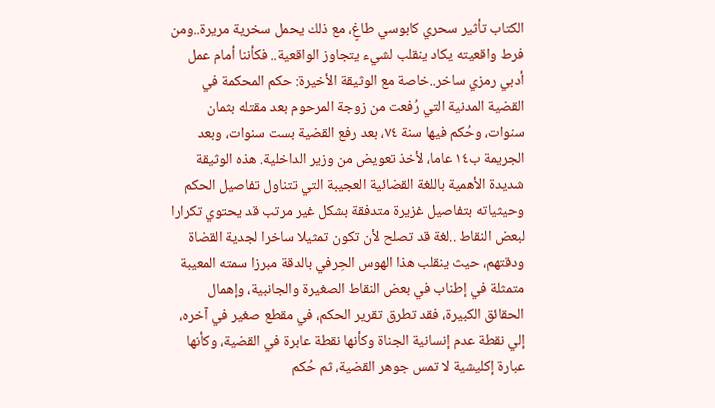الكتاب تأثير سحري كابوسي طاغٍ، مع ذلك يحمل سخرية مريرة..ومن فرط واقعيته يكاد ينقلب لشيء يتجاوز الواقعية.. فكأننا أمام عمل أدبي رمزي ساخر..خاصة مع الوثيقة الأخيرة: حكم المحكمة في القضية المدنية التي رُفعت من زوجة المرحوم بعد مقتله بثمان سنوات، وحُكم فيها سنة ٧٤، بعد رفع القضية بست سنوات، وبعد الجريمة ب١٤ عاما، لأخذ تعويض من وزير الداخلية. هذه الوثيقة شديدة الأهمية باللغة القضائية العجيبة التي تتناول تفاصيل الحكم وحيثياته بتفاصيل غزيرة متدفقة بشكل غير مرتب قد يحتوي تكرارا لبعض النقاط ..لغة قد تصلح لأن تكون تمثيلا ساخرا لجدية القضاة ودقتهم، حيث ينقلب هذا الهوس الحِرفي بالدقة مبرزا سمته المعيبة متمثلة في إطناب في بعض النقاط الصغيرة والجانبية، وإهمال الحقائق الكبيرة، فقد تطرق تقرير الحكم، في مقطع صغير في آخره، إلي نقطة عدم إنسانية الجناة وكأنها نقطة عابرة في القضية، وكأنها عبارة إكليشية لا تمس جوهر القضية، ثم حُكم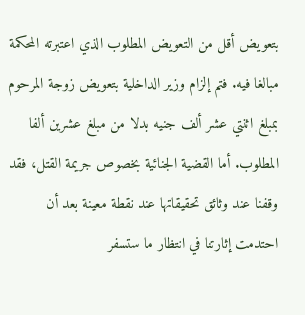بتعويض أقل من التعويض المطلوب الذي اعتبرته المحكمة مبالغا فيه. فتم إلزام وزير الداخلية بتعويض زوجة المرحوم بمبلغ اثنتي عشر ألف جنيه بدلا من مبلغ عشرين ألفا المطلوب. أما القضية الجنائية بخصوص جريمة القتل، فقد وقفنا عند وثائق تحقيقاتها عند نقطة معينة بعد أن احتدمت إثارتنا في انتظار ما ستسفر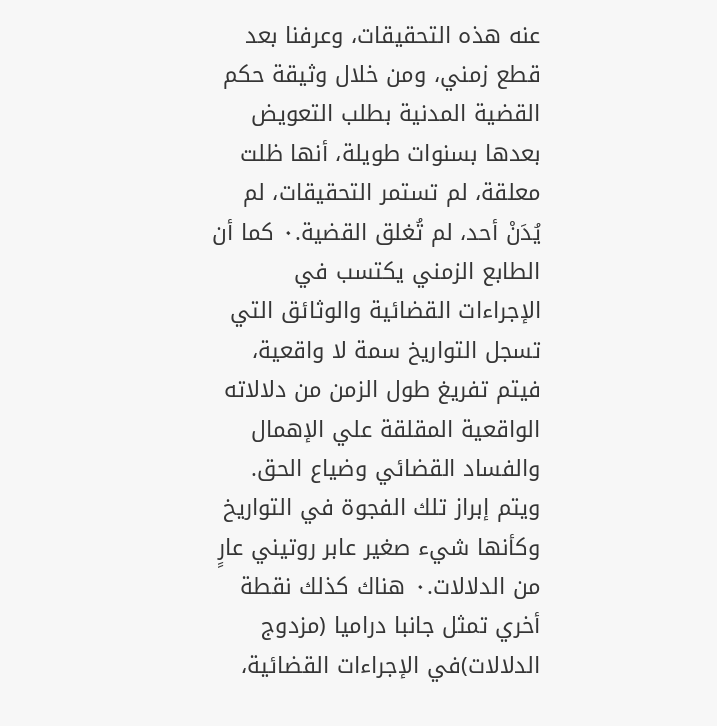عنه هذه التحقيقات، وعرفنا بعد قطع زمني، ومن خلال وثيقة حكم القضية المدنية بطلب التعويض بعدها بسنوات طويلة، أنها ظلت معلقة، لم تستمر التحقيقات، لم يُدَنْ أحد، لم تُغلق القضية.٠ كما أن الطابع الزمني يكتسب في الإجراءات القضائية والوثائق التي تسجل التواريخ سمة لا واقعية، فيتم تفريغ طول الزمن من دلالاته الواقعية المقلقة علي الإهمال والفساد القضائي وضياع الحق. ويتم إبراز تلك الفجوة في التواريخ وكأنها شيء صغير عابر روتيني عارٍ من الدلالات.٠ هناك كذلك نقطة أخري تمثل جانبا دراميا (مزدوج الدلالات)في الإجراءات القضائية،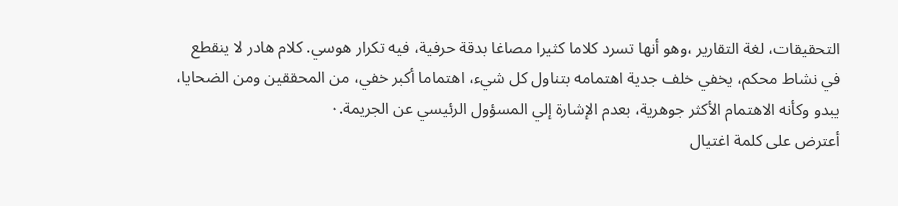التحقيقات، لغة التقارير ،وهو أنها تسرد كلاما كثيرا مصاغا بدقة حرفية، فيه تكرار هوسي. كلام هادر لا ينقطع في نشاط محكم، يخفي خلف جدية اهتمامه بتناول كل شيء، اهتماما أكبر خفي، من المحققين ومن الضحايا، يبدو وكأنه الاهتمام الأكثر جوهرية، بعدم الإشارة إلي المسؤول الرئيسي عن الجريمة.٠
أعترض على كلمة اغتيال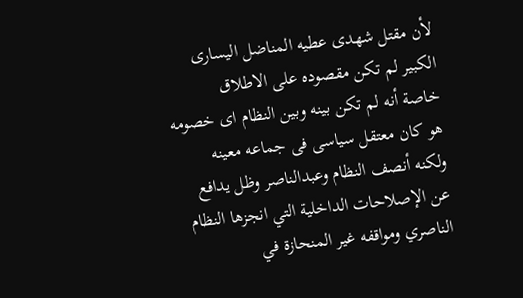لأن مقتل شهدى عطيه المناضل اليسارى الكبير لم تكن مقصوده على الاطلاق
خاصة أنه لم تكن بينه وبين النظام اى خصومه هو كان معتقل سياسى فى جماعه معينه
ولكنه أنصف النظام وعبدالناصر وظل يدافع عن الإصلاحات الداخلية التي انجزها النظام الناصري ومواقفه غير المنحازة في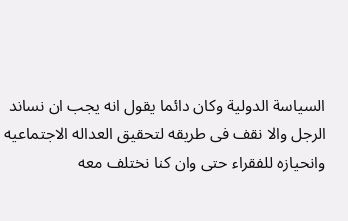السياسة الدولية وكان دائما يقول انه يجب ان نساند الرجل والا نقف فى طريقه لتحقيق العداله الاجتماعيه وانحيازه للفقراء حتى وان كنا نختلف معه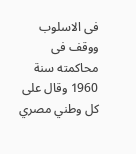فى الاسلوب
ووقف فى محاكمته سنة 1960 وقال على كل وطني مصري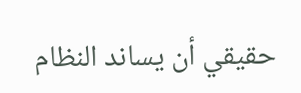حقيقي أن يساند النظام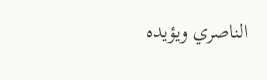الناصري ويؤيده